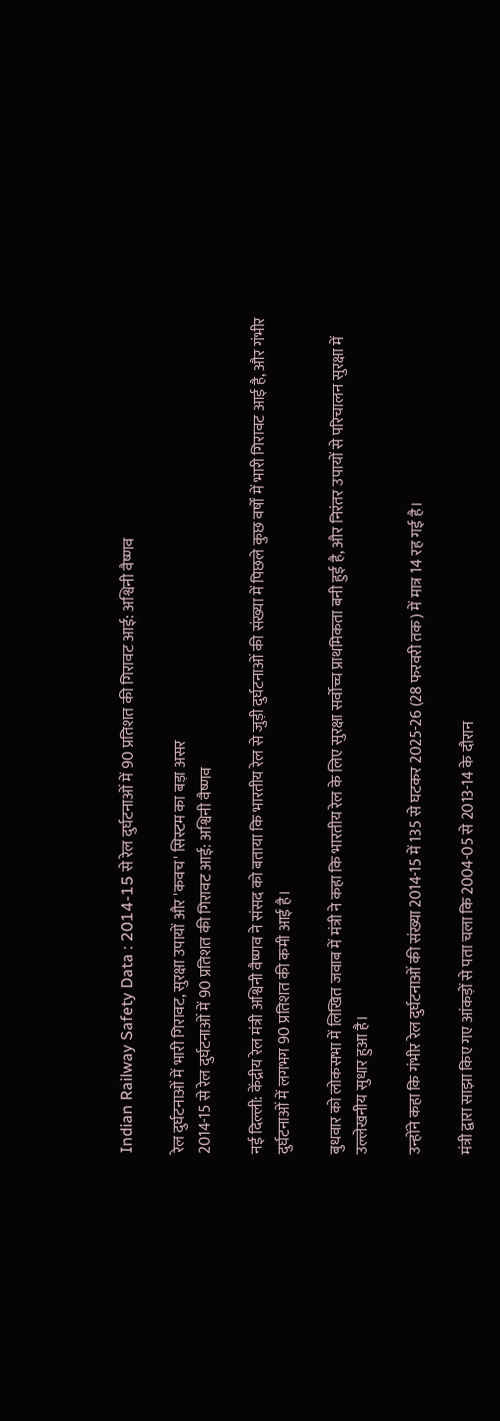Indian Railway Safety Data : 2014-15 से रेल दुर्घटनाओं में 90 प्रतिशत की गिरावट आई: अश्विनी वैष्णव

रेल दुर्घटनाओं में भारी गिरावट, सुरक्षा उपायों और 'कवच' सिस्टम का बड़ा असर
2014-15 से रेल दुर्घटनाओं में 90 प्रतिशत की गिरावट आई: अश्विनी वैष्णव

नई दिल्ली: केंद्रीय रेल मंत्री अश्विनी वैष्णव ने संसद को बताया कि भारतीय रेल से जुड़ी दुर्घटनाओं की संख्या में पिछले कुछ वर्षों में भारी गिरावट आई है, और गंभीर दुर्घटनाओं में लगभग 90 प्रतिशत की कमी आई है।

बुधवार को लोकसभा में लिखित जवाब में मंत्री ने कहा कि भारतीय रेल के लिए सुरक्षा सर्वोच्च प्राथमिकता बनी हुई है, और निरंतर उपायों से परिचालन सुरक्षा में उल्लेखनीय सुधार हुआ है।

उन्होंने कहा कि गंभीर रेल दुर्घटनाओं की संख्या 2014-15 में 135 से घटकर 2025-26 (28 फरवरी तक) में मात्र 14 रह गई है।

मंत्री द्वारा साझा किए गए आंकड़ों से पता चला कि 2004-05 से 2013-14 के दौरान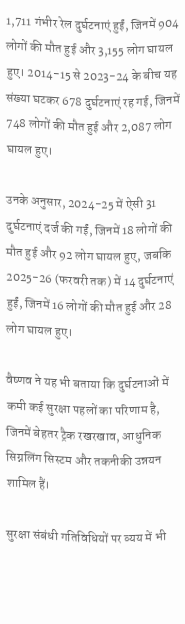1,711 गंभीर रेल दुर्घटनाएं हुईं, जिनमें 904 लोगों की मौत हुई और 3,155 लोग घायल हुए। 2014-15 से 2023-24 के बीच यह संख्या घटकर 678 दुर्घटनाएं रह गई, जिनमें 748 लोगों की मौत हुई और 2,087 लोग घायल हुए।

उनके अनुसार, 2024-25 में ऐसी 31 दुर्घटनाएं दर्ज की गईं, जिनमें 18 लोगों की मौत हुई और 92 लोग घायल हुए, जबकि 2025-26 (फरवरी तक) में 14 दुर्घटनाएं हुईं, जिनमें 16 लोगों की मौत हुई और 28 लोग घायल हुए।

वैष्णव ने यह भी बताया कि दुर्घटनाओं में कमी कई सुरक्षा पहलों का परिणाम है, जिनमें बेहतर ट्रैक रखरखाव, आधुनिक सिग्नलिंग सिस्टम और तकनीकी उन्नयन शामिल हैं।

सुरक्षा संबंधी गतिविधियों पर व्यय में भी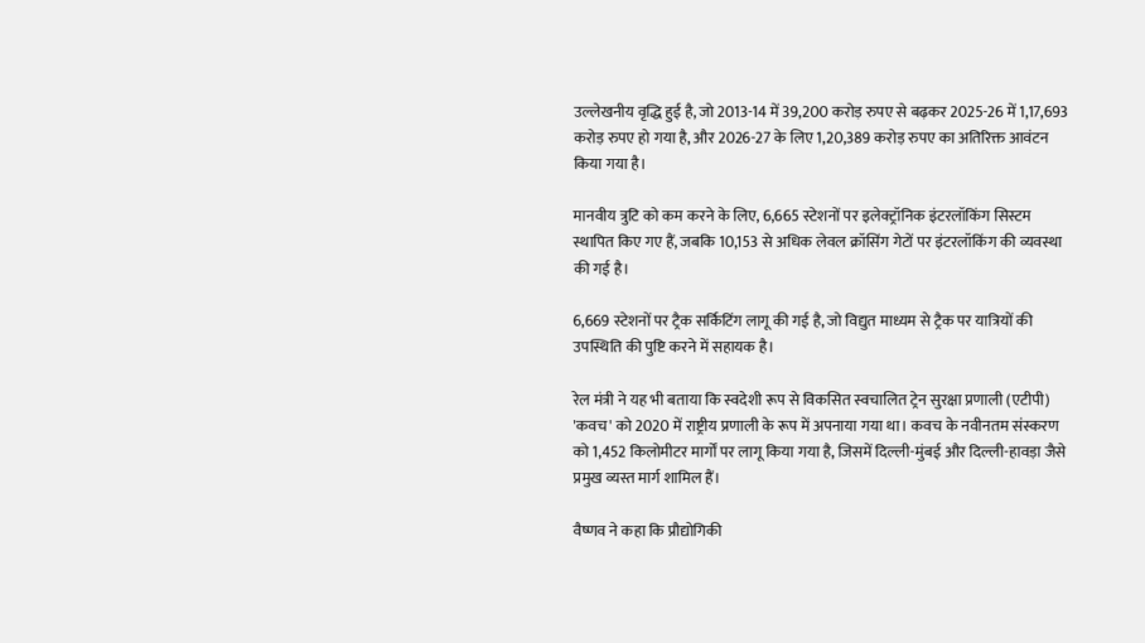उल्लेखनीय वृद्धि हुई है, जो 2013-14 में 39,200 करोड़ रुपए से बढ़कर 2025-26 में 1,17,693 करोड़ रुपए हो गया है, और 2026-27 के लिए 1,20,389 करोड़ रुपए का अतिरिक्त आवंटन किया गया है।

मानवीय त्रुटि को कम करने के लिए, 6,665 स्टेशनों पर इलेक्ट्रॉनिक इंटरलॉकिंग सिस्टम स्थापित किए गए हैं, जबकि 10,153 से अधिक लेवल क्रॉसिंग गेटों पर इंटरलॉकिंग की व्यवस्था की गई है।

6,669 स्टेशनों पर ट्रैक सर्किटिंग लागू की गई है, जो विद्युत माध्यम से ट्रैक पर यात्रियों की उपस्थिति की पुष्टि करने में सहायक है।

रेल मंत्री ने यह भी बताया कि स्वदेशी रूप से विकसित स्वचालित ट्रेन सुरक्षा प्रणाली (एटीपी) 'कवच' को 2020 में राष्ट्रीय प्रणाली के रूप में अपनाया गया था। कवच के नवीनतम संस्करण को 1,452 किलोमीटर मार्गों पर लागू किया गया है, जिसमें दिल्ली-मुंबई और दिल्ली-हावड़ा जैसे प्रमुख व्यस्त मार्ग शामिल हैं।

वैष्णव ने कहा कि प्रौद्योगिकी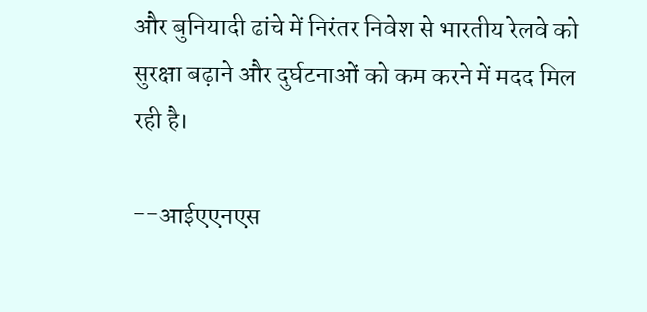और बुनियादी ढांचे में निरंतर निवेश से भारतीय रेलवे को सुरक्षा बढ़ाने और दुर्घटनाओं को कम करने में मदद मिल रही है।

--आईएएनएस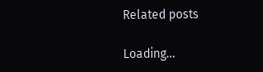Related posts

Loading...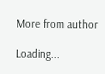More from author

Loading...